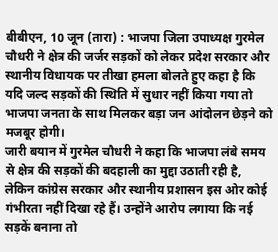बीबीएन, 10 जून (तारा) : भाजपा जिला उपाध्यक्ष गुरमेल चौधरी ने क्षेत्र की जर्जर सड़कों को लेकर प्रदेश सरकार और स्थानीय विधायक पर तीखा हमला बोलते हुए कहा है कि यदि जल्द सड़कों की स्थिति में सुधार नहीं किया गया तो भाजपा जनता के साथ मिलकर बड़ा जन आंदोलन छेड़ने को मजबूर होगी।
जारी बयान में गुरमेल चौधरी ने कहा कि भाजपा लंबे समय से क्षेत्र की सड़कों की बदहाली का मुद्दा उठाती रही है, लेकिन कांग्रेस सरकार और स्थानीय प्रशासन इस ओर कोई गंभीरता नहीं दिखा रहे हैं। उन्होंने आरोप लगाया कि नई सड़कें बनाना तो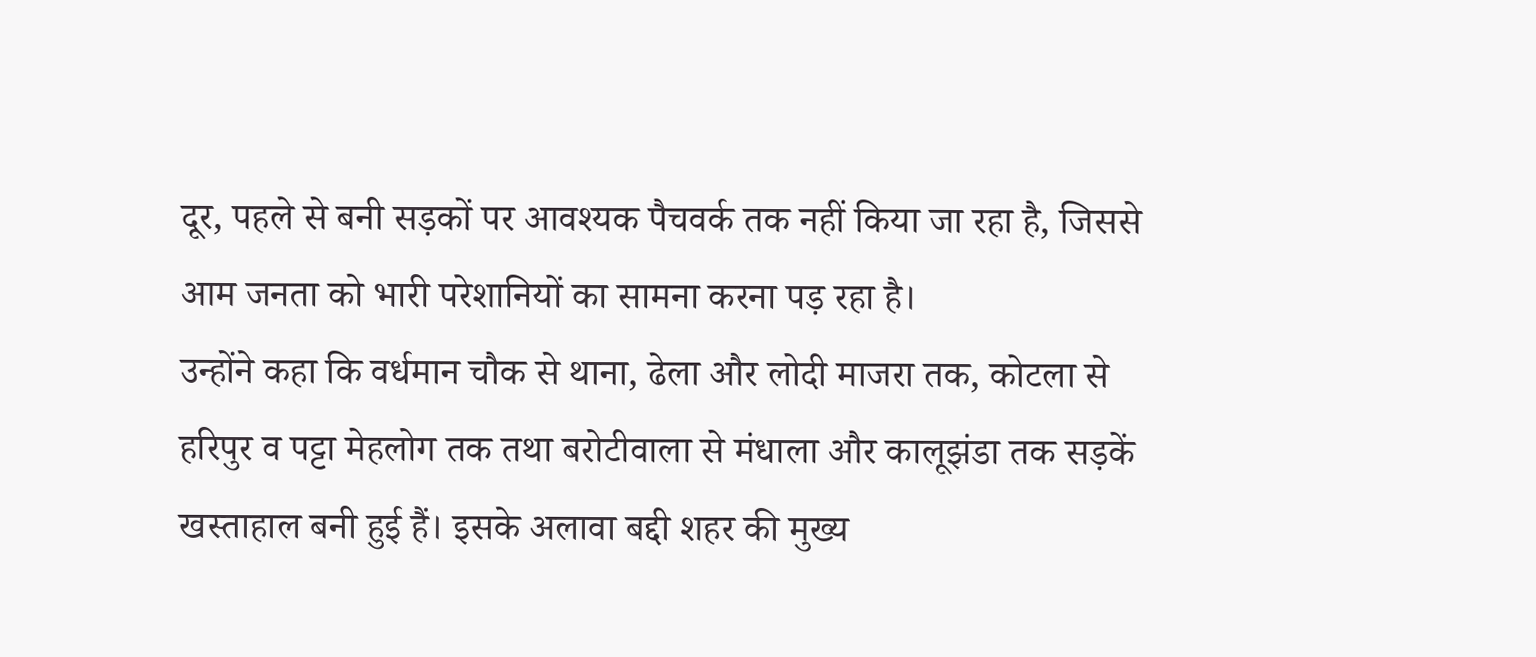दूर, पहले से बनी सड़कों पर आवश्यक पैचवर्क तक नहीं किया जा रहा है, जिससे आम जनता को भारी परेशानियों का सामना करना पड़ रहा है।
उन्होंने कहा कि वर्धमान चौक से थाना, ढेला और लोदी माजरा तक, कोटला से हरिपुर व पट्टा मेहलोग तक तथा बरोटीवाला से मंधाला और कालूझंडा तक सड़कें खस्ताहाल बनी हुई हैं। इसके अलावा बद्दी शहर की मुख्य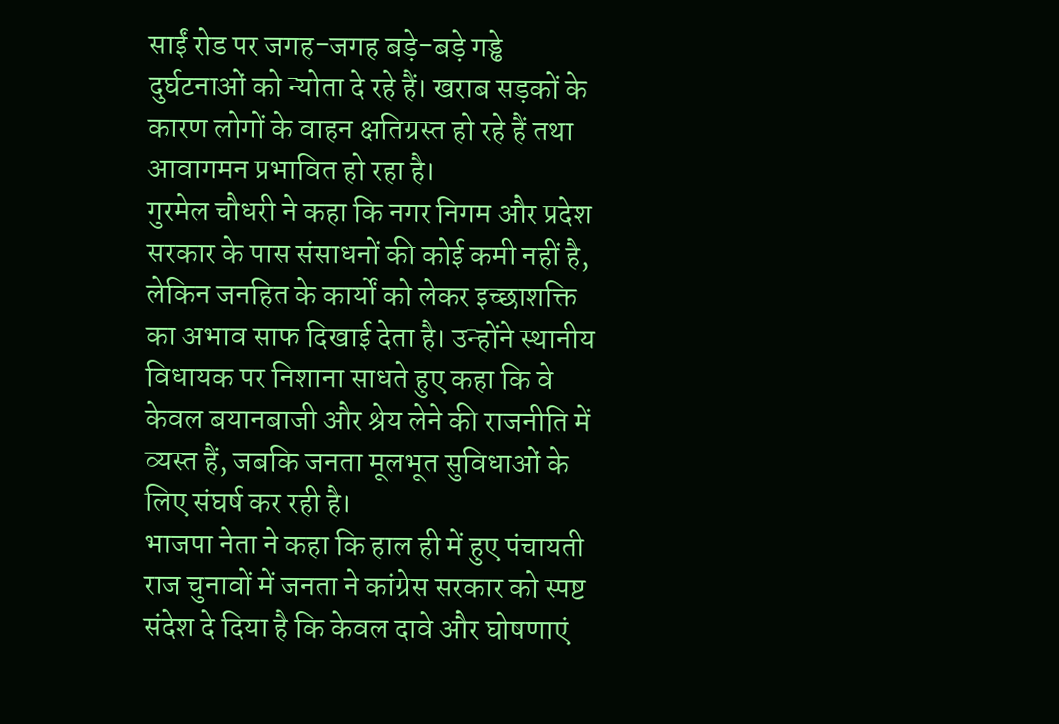साईं रोड पर जगह-जगह बड़े-बड़े गड्ढे दुर्घटनाओं को न्योता दे रहे हैं। खराब सड़कों के कारण लोगों के वाहन क्षतिग्रस्त हो रहे हैं तथा आवागमन प्रभावित हो रहा है।
गुरमेल चौधरी ने कहा कि नगर निगम और प्रदेश सरकार के पास संसाधनों की कोई कमी नहीं है, लेकिन जनहित के कार्यों को लेकर इच्छाशक्ति का अभाव साफ दिखाई देता है। उन्होंने स्थानीय विधायक पर निशाना साधते हुए कहा कि वे केवल बयानबाजी और श्रेय लेने की राजनीति में व्यस्त हैं, जबकि जनता मूलभूत सुविधाओं के लिए संघर्ष कर रही है।
भाजपा नेता ने कहा कि हाल ही में हुए पंचायती राज चुनावों में जनता ने कांग्रेस सरकार को स्पष्ट संदेश दे दिया है कि केवल दावे और घोषणाएं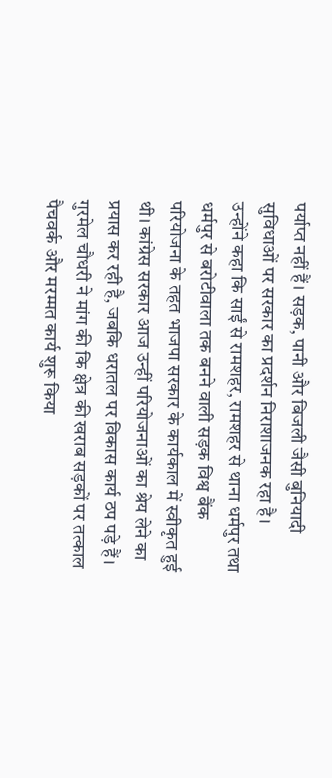पर्याप्त नहीं हैं। सड़क, पानी और बिजली जैसी बुनियादी सुविधाओं पर सरकार का प्रदर्शन निराशाजनक रहा है।
उन्होंने कहा कि साईं से रामशहर, रामशहर से थाना धर्मपुर तथा धर्मपुर से बरोटीवाला तक बनने वाली सड़क विश्व बैंक परियोजना के तहत भाजपा सरकार के कार्यकाल में स्वीकृत हुई थी। कांग्रेस सरकार आज उन्हीं परियोजनाओं का श्रेय लेने का प्रयास कर रही है, जबकि धरातल पर विकास कार्य ठप पड़े हैं।
गुरमेल चौधरी ने मांग की कि क्षेत्र की खराब सड़कों पर तत्काल पैचवर्क और मरम्मत कार्य शुरू किया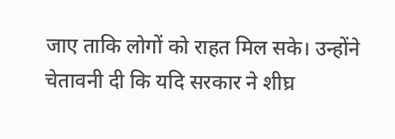जाए ताकि लोगों को राहत मिल सके। उन्होंने चेतावनी दी कि यदि सरकार ने शीघ्र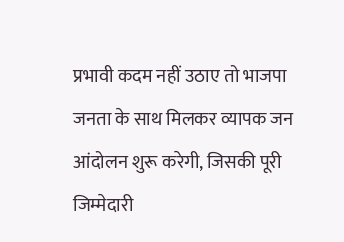प्रभावी कदम नहीं उठाए तो भाजपा जनता के साथ मिलकर व्यापक जन आंदोलन शुरू करेगी, जिसकी पूरी जिम्मेदारी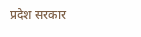प्रदेश सरकार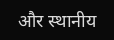और स्थानीय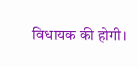विधायक की होगी।